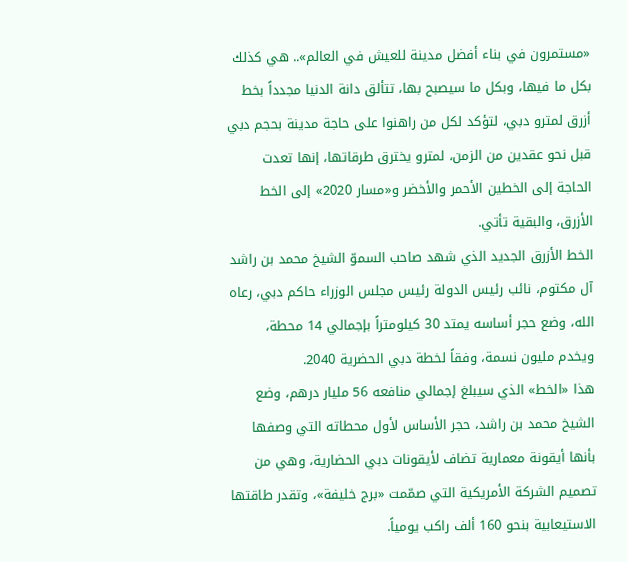«مستمرون في بناء أفضل مدينة للعيش في العالم».. هي كذلك بكل ما فيها، وبكل ما سيصبح بها، تتألق دانة الدنيا مجدداً بخط أزرق لمترو دبي، لتؤكد لكل من راهنوا على حاجة مدينة بحجم دبي قبل نحو عقدين من الزمن، لمترو يخترق طرقاتها، إنها تعدت الحاجة إلى الخطين الأحمر والأخضر و«مسار 2020» إلى الخط الأزرق، والبقية تأتي.
الخط الأزرق الجديد الذي شهد صاحب السموّ الشيخ محمد بن راشد آل مكتوم، نائب رئيس الدولة رئيس مجلس الوزراء حاكم دبي، رعاه الله، وضع حجر أساسه يمتد 30 كيلومتراً بإجمالي 14 محطة، ويخدم مليون نسمة، وفقاً لخطة دبي الحضرية 2040.
هذا «الخط» الذي سيبلغ إجمالي منافعه 56 مليار درهم، وضع الشيخ محمد بن راشد، حجر الأساس لأول محطاته التي وصفها بأنها أيقونة معمارية تضاف لأيقونات دبي الحضارية، وهي من تصميم الشركة الأمريكية التي صمّمت «برج خليفة»، وتقدر طاقتها الاستيعابية بنحو 160 ألف راكب يومياً.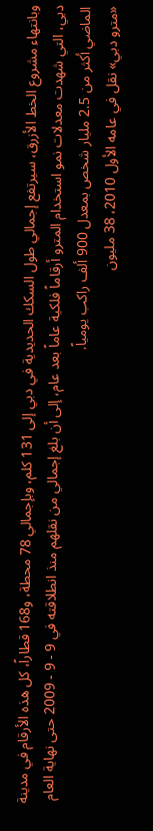وبانتهاء مشروع الخط الأزرق، سيرتفع إجمالي طول السكك الحديدية في دبي إلى 131 كلم، وبإجمالي 78 محطة، و168 قطاراً، كل هذه الأرقام في مدينة دبي، التي شهدت معدلات نمو استخدام المترو أرقاماً فلكية عاماً بعد عام، إلى أن بلغ إجمالي من نقلهم منذ انطلاقته في 9 - 9 - 2009 حتى نهاية العام الماضي أكثر من 2.5 مليار شخص بمعدل 900 ألف راكب يومياً.
«مترو دبي» نقل في عامه الأول 2010، 38 مليون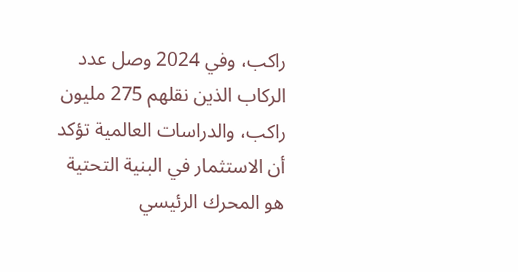راكب، وفي 2024 وصل عدد الركاب الذين نقلهم 275 مليون راكب، والدراسات العالمية تؤكد أن الاستثمار في البنية التحتية هو المحرك الرئيسي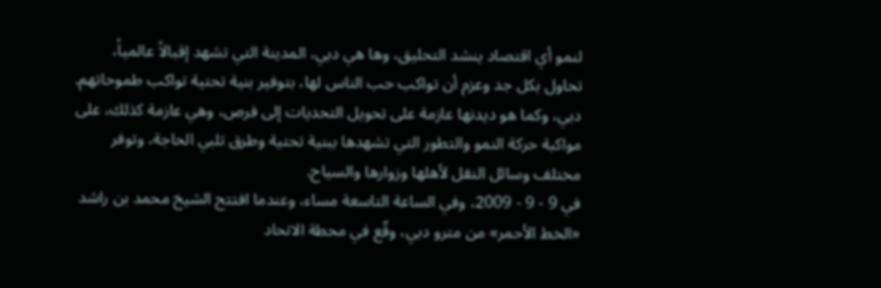لنمو أي اقتصاد ينشد التحليق، وها هي دبي، المدينة التي تشهد إقبالاً عالمياً، تحاول بكل جد وعزم أن تواكب حب الناس لها، بتوفير بنية تحتية تواكب طموحاتهم.
دبي، وكما هو ديدنها عازمة على تحويل التحديات إلى فرص، وهي عازمة كذلك، على مواكبة حركة النمو والتطور التي تشهدها ببنية تحتية وطرق تلبي الحاجة، وتوفر مختلف وسائل النقل لأهلها وزوارها والسياح.
في 9 - 9 - 2009، وفي الساعة التاسعة مساء، وعندما افتتح الشيخ محمد بن راشد «الخط الأحمر» من مترو دبي، وقّع في محطة الاتحاد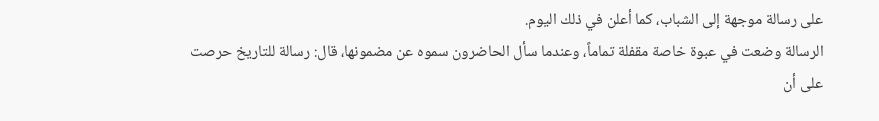على رسالة موجهة إلى الشباب، كما أعلن في ذلك اليوم.
الرسالة وضعت في عبوة خاصة مقفلة تماماً، وعندما سأل الحاضرون سموه عن مضمونها، قال: رسالة للتاريخ حرصت على أن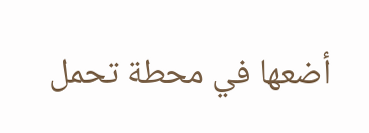أضعها في محطة تحمل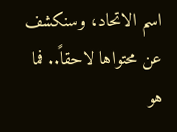اسم الاتحاد، وسنكشف عن محتواها لاحقاً.. فما هو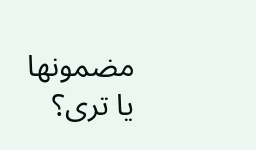مضمونها يا ترى؟